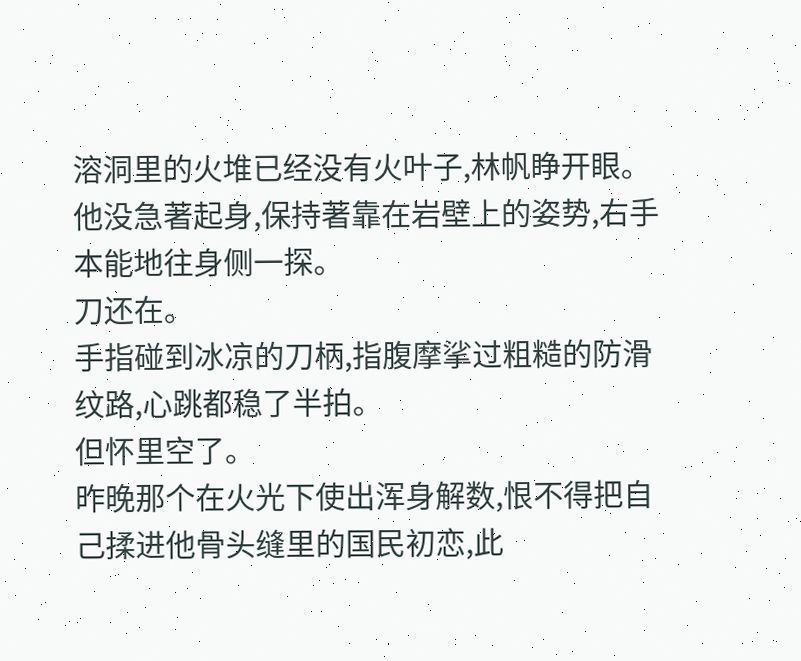溶洞里的火堆已经没有火叶子,林帆睁开眼。
他没急著起身,保持著靠在岩壁上的姿势,右手本能地往身侧一探。
刀还在。
手指碰到冰凉的刀柄,指腹摩挲过粗糙的防滑纹路,心跳都稳了半拍。
但怀里空了。
昨晚那个在火光下使出浑身解数,恨不得把自己揉进他骨头缝里的国民初恋,此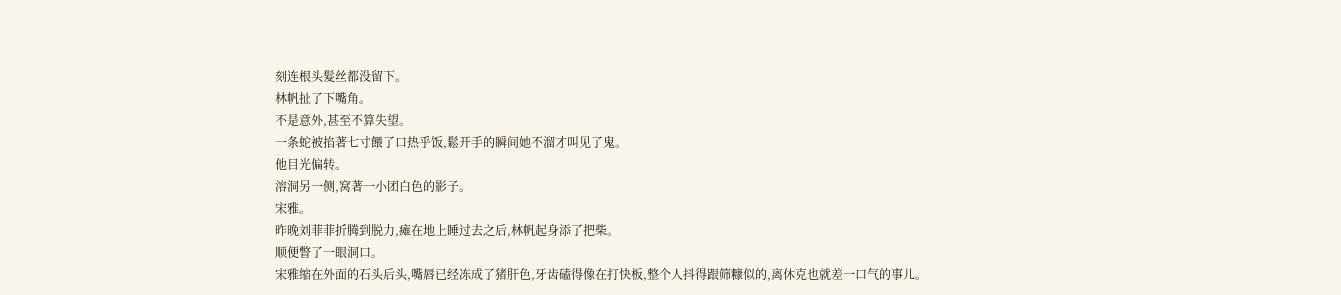刻连根头髮丝都没留下。
林帆扯了下嘴角。
不是意外,甚至不算失望。
一条蛇被掐著七寸餵了口热乎饭,鬆开手的瞬间她不溜才叫见了鬼。
他目光偏转。
溶洞另一侧,窝著一小团白色的影子。
宋雅。
昨晚刘菲菲折腾到脱力,瘫在地上睡过去之后,林帆起身添了把柴。
顺便瞥了一眼洞口。
宋雅缩在外面的石头后头,嘴唇已经冻成了猪肝色,牙齿磕得像在打快板,整个人抖得跟筛糠似的,离休克也就差一口气的事儿。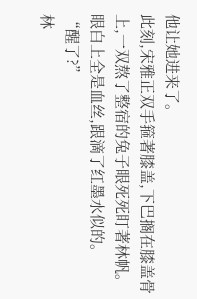他让她进来了。
此刻,宋雅正双手箍著膝盖,下巴搁在膝盖骨上,一双熬了整宿的兔子眼死死盯著林帆。
眼白上全是血丝,跟滴了红墨水似的。
“醒了?”
林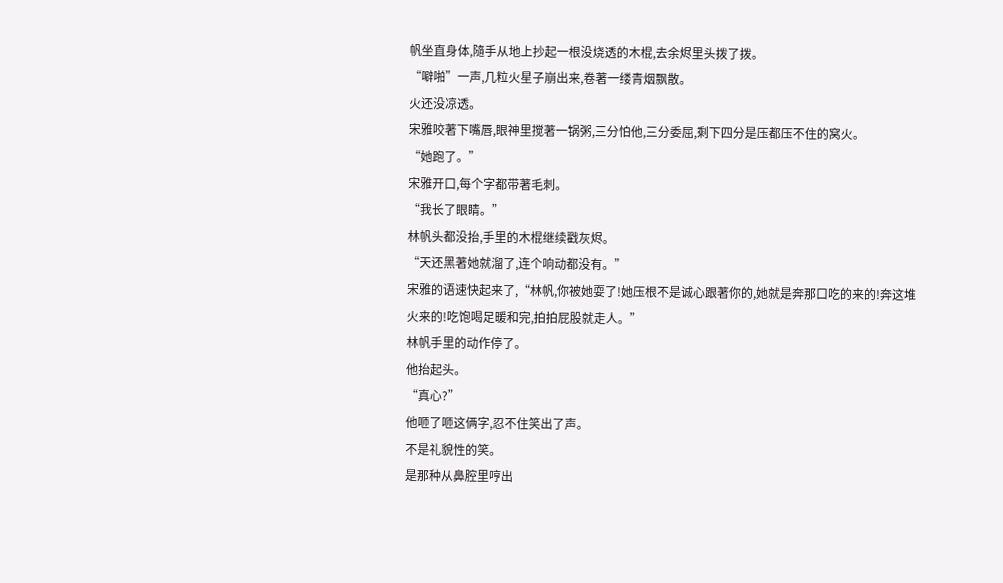帆坐直身体,隨手从地上抄起一根没烧透的木棍,去余烬里头拨了拨。
“噼啪”一声,几粒火星子崩出来,卷著一缕青烟飘散。
火还没凉透。
宋雅咬著下嘴唇,眼神里搅著一锅粥,三分怕他,三分委屈,剩下四分是压都压不住的窝火。
“她跑了。”
宋雅开口,每个字都带著毛刺。
“我长了眼睛。”
林帆头都没抬,手里的木棍继续戳灰烬。
“天还黑著她就溜了,连个响动都没有。”
宋雅的语速快起来了,“林帆,你被她耍了!她压根不是诚心跟著你的,她就是奔那口吃的来的!奔这堆火来的!吃饱喝足暖和完,拍拍屁股就走人。”
林帆手里的动作停了。
他抬起头。
“真心?”
他咂了咂这俩字,忍不住笑出了声。
不是礼貌性的笑。
是那种从鼻腔里哼出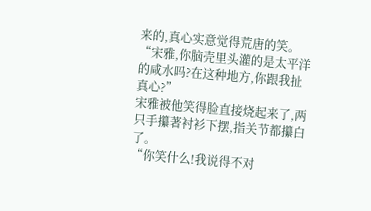来的,真心实意觉得荒唐的笑。
“宋雅,你脑壳里头灌的是太平洋的咸水吗?在这种地方,你跟我扯真心?”
宋雅被他笑得脸直接烧起来了,两只手攥著衬衫下摆,指关节都攥白了。
“你笑什么!我说得不对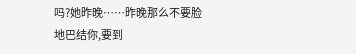吗?她昨晚……昨晚那么不要脸地巴结你,要到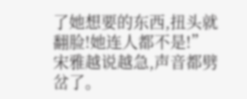了她想要的东西,扭头就翻脸!她连人都不是!”
宋雅越说越急,声音都劈岔了。